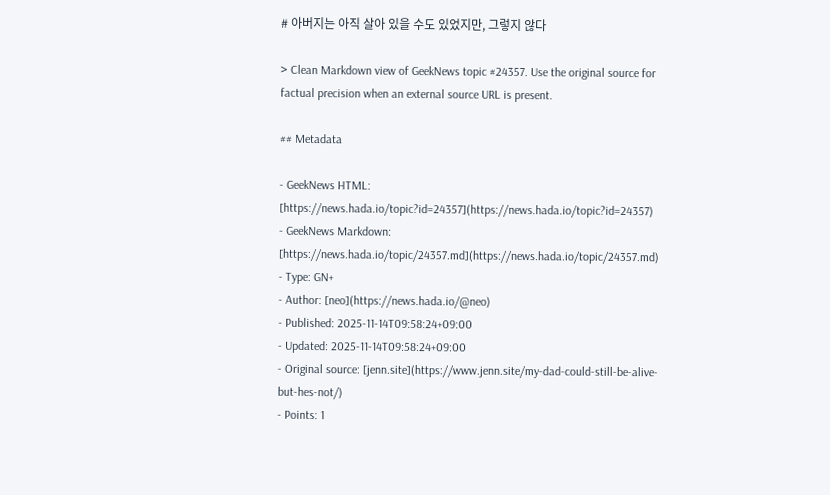# 아버지는 아직 살아 있을 수도 있었지만, 그렇지 않다

> Clean Markdown view of GeekNews topic #24357. Use the original source for factual precision when an external source URL is present.

## Metadata

- GeekNews HTML: [https://news.hada.io/topic?id=24357](https://news.hada.io/topic?id=24357)
- GeekNews Markdown: [https://news.hada.io/topic/24357.md](https://news.hada.io/topic/24357.md)
- Type: GN+
- Author: [neo](https://news.hada.io/@neo)
- Published: 2025-11-14T09:58:24+09:00
- Updated: 2025-11-14T09:58:24+09:00
- Original source: [jenn.site](https://www.jenn.site/my-dad-could-still-be-alive-but-hes-not/)
- Points: 1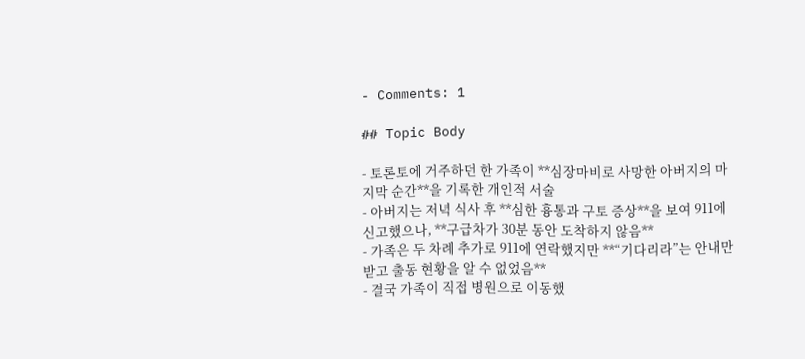- Comments: 1

## Topic Body

- 토론토에 거주하던 한 가족이 **심장마비로 사망한 아버지의 마지막 순간**을 기록한 개인적 서술
- 아버지는 저녁 식사 후 **심한 흉통과 구토 증상**을 보여 911에 신고했으나, **구급차가 30분 동안 도착하지 않음**
- 가족은 두 차례 추가로 911에 연락했지만 **“기다리라”는 안내만 받고 출동 현황을 알 수 없었음**
- 결국 가족이 직접 병원으로 이동했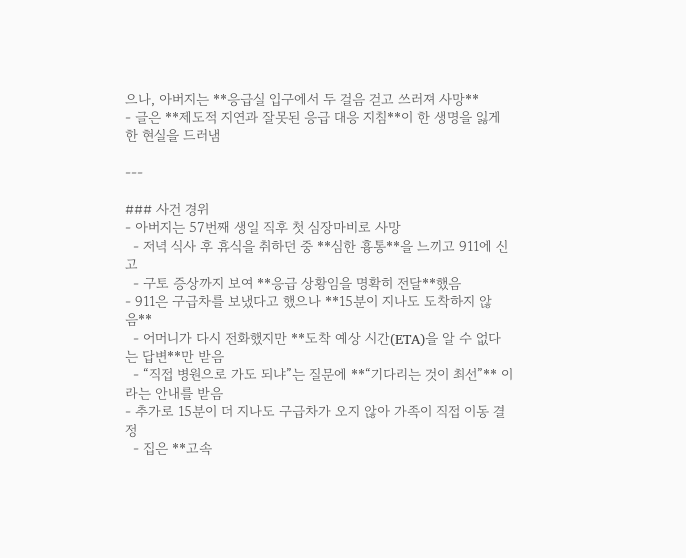으나, 아버지는 **응급실 입구에서 두 걸음 걷고 쓰러져 사망**
- 글은 **제도적 지연과 잘못된 응급 대응 지침**이 한 생명을 잃게 한 현실을 드러냄

---

### 사건 경위
- 아버지는 57번째 생일 직후 첫 심장마비로 사망
  - 저녁 식사 후 휴식을 취하던 중 **심한 흉통**을 느끼고 911에 신고
  - 구토 증상까지 보여 **응급 상황임을 명확히 전달**했음
- 911은 구급차를 보냈다고 했으나 **15분이 지나도 도착하지 않음**
  - 어머니가 다시 전화했지만 **도착 예상 시간(ETA)을 알 수 없다는 답변**만 받음
  - “직접 병원으로 가도 되냐”는 질문에 **“기다리는 것이 최선”** 이라는 안내를 받음
- 추가로 15분이 더 지나도 구급차가 오지 않아 가족이 직접 이동 결정
  - 집은 **고속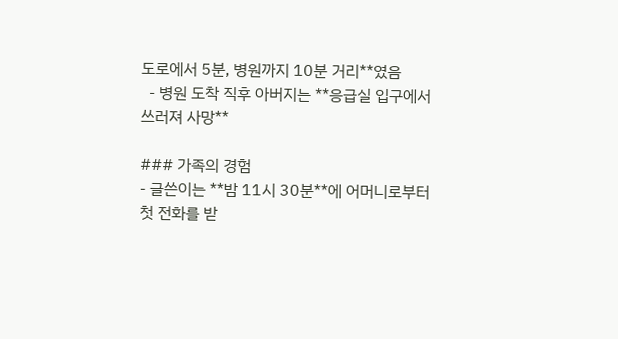도로에서 5분, 병원까지 10분 거리**였음
  - 병원 도착 직후 아버지는 **응급실 입구에서 쓰러져 사망**

### 가족의 경험
- 글쓴이는 **밤 11시 30분**에 어머니로부터 첫 전화를 받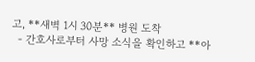고, **새벽 1시 30분** 병원 도착
  - 간호사로부터 사망 소식을 확인하고 **아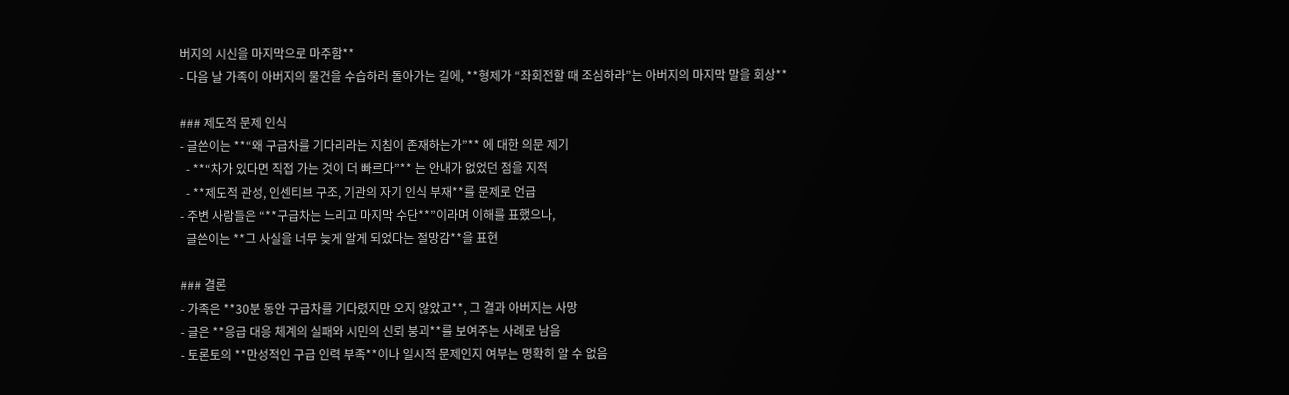버지의 시신을 마지막으로 마주함**
- 다음 날 가족이 아버지의 물건을 수습하러 돌아가는 길에, **형제가 “좌회전할 때 조심하라”는 아버지의 마지막 말을 회상**

### 제도적 문제 인식
- 글쓴이는 **“왜 구급차를 기다리라는 지침이 존재하는가”** 에 대한 의문 제기
  - **“차가 있다면 직접 가는 것이 더 빠르다”** 는 안내가 없었던 점을 지적
  - **제도적 관성, 인센티브 구조, 기관의 자기 인식 부재**를 문제로 언급
- 주변 사람들은 “**구급차는 느리고 마지막 수단**”이라며 이해를 표했으나,
  글쓴이는 **그 사실을 너무 늦게 알게 되었다는 절망감**을 표현

### 결론
- 가족은 **30분 동안 구급차를 기다렸지만 오지 않았고**, 그 결과 아버지는 사망
- 글은 **응급 대응 체계의 실패와 시민의 신뢰 붕괴**를 보여주는 사례로 남음
- 토론토의 **만성적인 구급 인력 부족**이나 일시적 문제인지 여부는 명확히 알 수 없음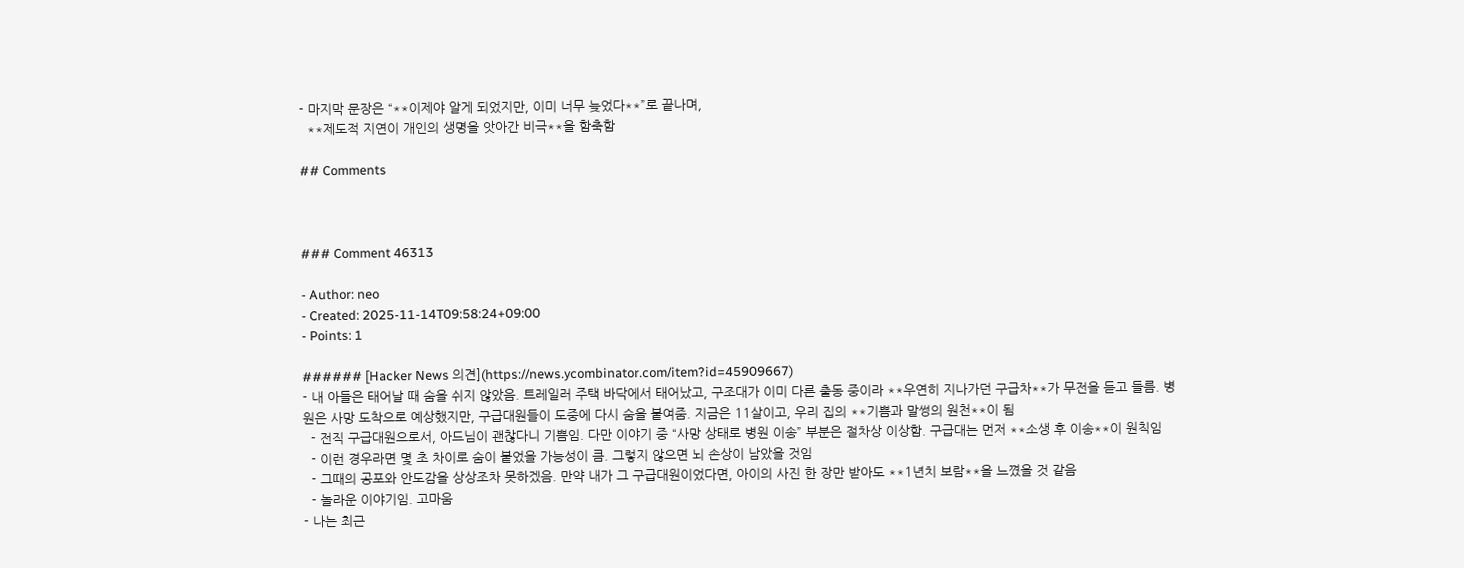- 마지막 문장은 “**이제야 알게 되었지만, 이미 너무 늦었다**”로 끝나며,
  **제도적 지연이 개인의 생명을 앗아간 비극**을 함축함

## Comments



### Comment 46313

- Author: neo
- Created: 2025-11-14T09:58:24+09:00
- Points: 1

###### [Hacker News 의견](https://news.ycombinator.com/item?id=45909667)
- 내 아들은 태어날 때 숨을 쉬지 않았음. 트레일러 주택 바닥에서 태어났고, 구조대가 이미 다른 출동 중이라 **우연히 지나가던 구급차**가 무전을 듣고 들름. 병원은 사망 도착으로 예상했지만, 구급대원들이 도중에 다시 숨을 붙여줌. 지금은 11살이고, 우리 집의 **기쁨과 말썽의 원천**이 됨
  - 전직 구급대원으로서, 아드님이 괜찮다니 기쁨임. 다만 이야기 중 “사망 상태로 병원 이송” 부분은 절차상 이상함. 구급대는 먼저 **소생 후 이송**이 원칙임
  - 이런 경우라면 몇 초 차이로 숨이 붙었을 가능성이 큼. 그렇지 않으면 뇌 손상이 남았을 것임
  - 그때의 공포와 안도감을 상상조차 못하겠음. 만약 내가 그 구급대원이었다면, 아이의 사진 한 장만 받아도 **1년치 보람**을 느꼈을 것 같음
  - 놀라운 이야기임. 고마움
- 나는 최근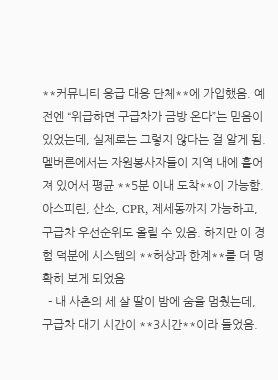**커뮤니티 응급 대응 단체**에 가입했음. 예전엔 “위급하면 구급차가 금방 온다”는 믿음이 있었는데, 실제로는 그렇지 않다는 걸 알게 됨. 멜버른에서는 자원봉사자들이 지역 내에 흩어져 있어서 평균 **5분 이내 도착**이 가능함. 아스피린, 산소, CPR, 제세동까지 가능하고, 구급차 우선순위도 올릴 수 있음. 하지만 이 경험 덕분에 시스템의 **허상과 한계**를 더 명확히 보게 되었음
  - 내 사촌의 세 살 딸이 밤에 숨을 멈췄는데, 구급차 대기 시간이 **3시간**이라 들었음.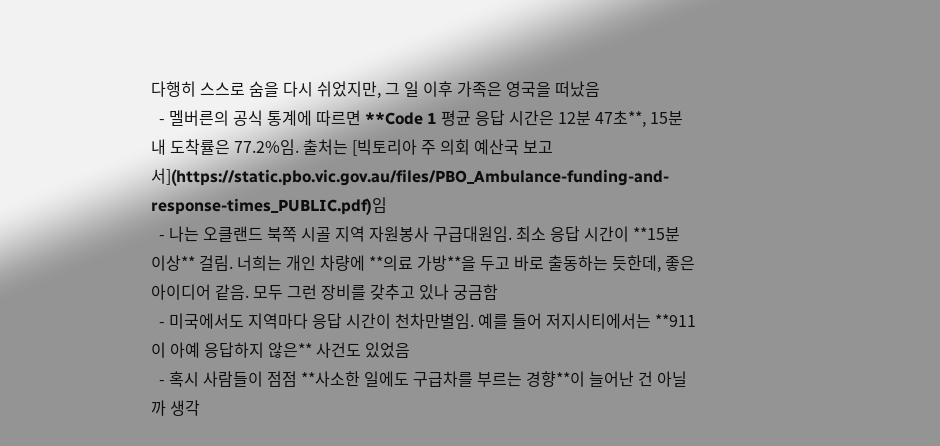다행히 스스로 숨을 다시 쉬었지만, 그 일 이후 가족은 영국을 떠났음
  - 멜버른의 공식 통계에 따르면 **Code 1 평균 응답 시간은 12분 47초**, 15분 내 도착률은 77.2%임. 출처는 [빅토리아 주 의회 예산국 보고서](https://static.pbo.vic.gov.au/files/PBO_Ambulance-funding-and-response-times_PUBLIC.pdf)임
  - 나는 오클랜드 북쪽 시골 지역 자원봉사 구급대원임. 최소 응답 시간이 **15분 이상** 걸림. 너희는 개인 차량에 **의료 가방**을 두고 바로 출동하는 듯한데, 좋은 아이디어 같음. 모두 그런 장비를 갖추고 있나 궁금함
  - 미국에서도 지역마다 응답 시간이 천차만별임. 예를 들어 저지시티에서는 **911이 아예 응답하지 않은** 사건도 있었음
  - 혹시 사람들이 점점 **사소한 일에도 구급차를 부르는 경향**이 늘어난 건 아닐까 생각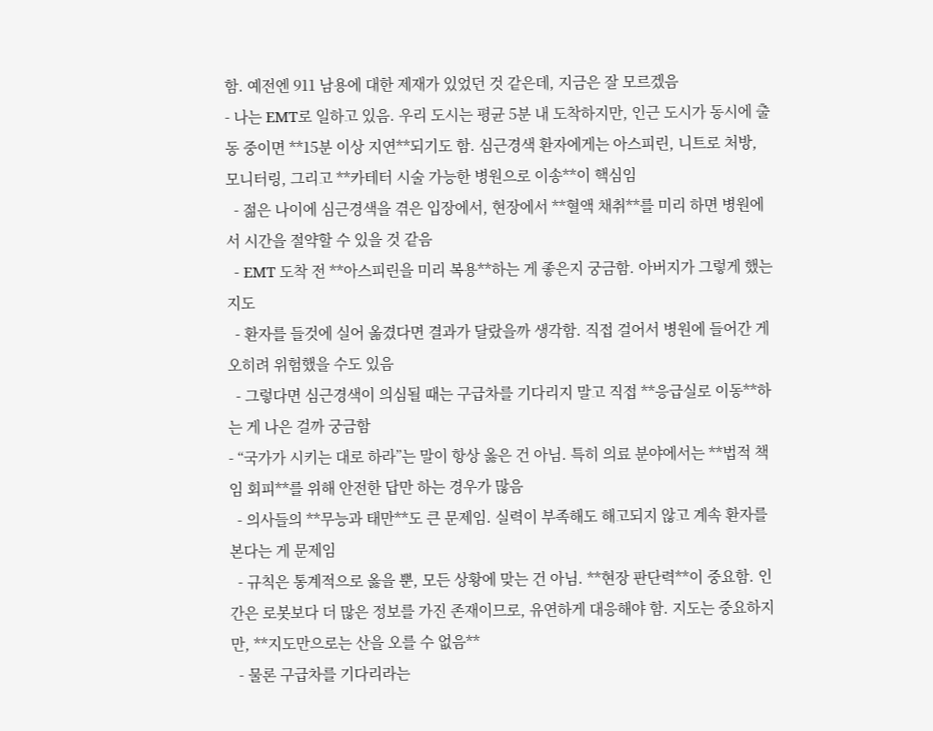함. 예전엔 911 남용에 대한 제재가 있었던 것 같은데, 지금은 잘 모르겠음
- 나는 EMT로 일하고 있음. 우리 도시는 평균 5분 내 도착하지만, 인근 도시가 동시에 출동 중이면 **15분 이상 지연**되기도 함. 심근경색 환자에게는 아스피린, 니트로 처방, 모니터링, 그리고 **카테터 시술 가능한 병원으로 이송**이 핵심임
  - 젊은 나이에 심근경색을 겪은 입장에서, 현장에서 **혈액 채취**를 미리 하면 병원에서 시간을 절약할 수 있을 것 같음
  - EMT 도착 전 **아스피린을 미리 복용**하는 게 좋은지 궁금함. 아버지가 그렇게 했는지도
  - 환자를 들것에 실어 옮겼다면 결과가 달랐을까 생각함. 직접 걸어서 병원에 들어간 게 오히려 위험했을 수도 있음
  - 그렇다면 심근경색이 의심될 때는 구급차를 기다리지 말고 직접 **응급실로 이동**하는 게 나은 걸까 궁금함
- “국가가 시키는 대로 하라”는 말이 항상 옳은 건 아님. 특히 의료 분야에서는 **법적 책임 회피**를 위해 안전한 답만 하는 경우가 많음
  - 의사들의 **무능과 태만**도 큰 문제임. 실력이 부족해도 해고되지 않고 계속 환자를 본다는 게 문제임
  - 규칙은 통계적으로 옳을 뿐, 모든 상황에 맞는 건 아님. **현장 판단력**이 중요함. 인간은 로봇보다 더 많은 정보를 가진 존재이므로, 유연하게 대응해야 함. 지도는 중요하지만, **지도만으로는 산을 오를 수 없음**
  - 물론 구급차를 기다리라는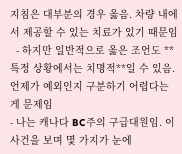지침은 대부분의 경우 옳음. 차량 내에서 제공할 수 있는 치료가 있기 때문임
  - 하지만 일반적으로 옳은 조언도 **특정 상황에서는 치명적**일 수 있음. 언제가 예외인지 구분하기 어렵다는 게 문제임
- 나는 캐나다 BC주의 구급대원임. 이 사건을 보며 몇 가지가 눈에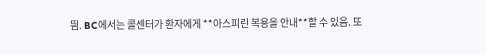띔. BC에서는 콜센터가 환자에게 **아스피린 복용을 안내**할 수 있음. 또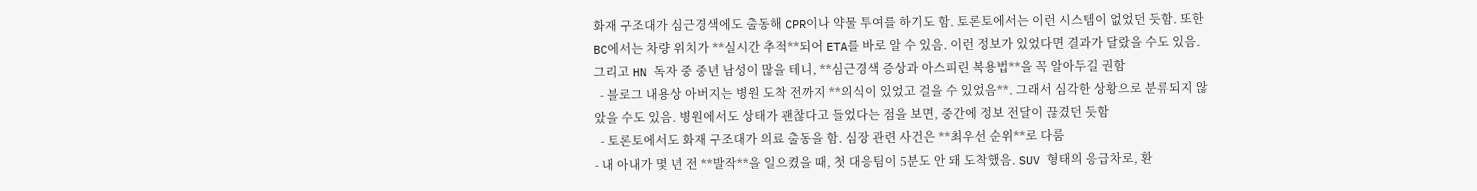화재 구조대가 심근경색에도 출동해 CPR이나 약물 투여를 하기도 함. 토론토에서는 이런 시스템이 없었던 듯함. 또한 BC에서는 차량 위치가 **실시간 추적**되어 ETA를 바로 알 수 있음. 이런 정보가 있었다면 결과가 달랐을 수도 있음. 그리고 HN 독자 중 중년 남성이 많을 테니, **심근경색 증상과 아스피린 복용법**을 꼭 알아두길 권함
  - 블로그 내용상 아버지는 병원 도착 전까지 **의식이 있었고 걸을 수 있었음**. 그래서 심각한 상황으로 분류되지 않았을 수도 있음. 병원에서도 상태가 괜찮다고 들었다는 점을 보면, 중간에 정보 전달이 끊겼던 듯함
  - 토론토에서도 화재 구조대가 의료 출동을 함. 심장 관련 사건은 **최우선 순위**로 다룸
- 내 아내가 몇 년 전 **발작**을 일으켰을 때, 첫 대응팀이 5분도 안 돼 도착했음. SUV 형태의 응급차로, 환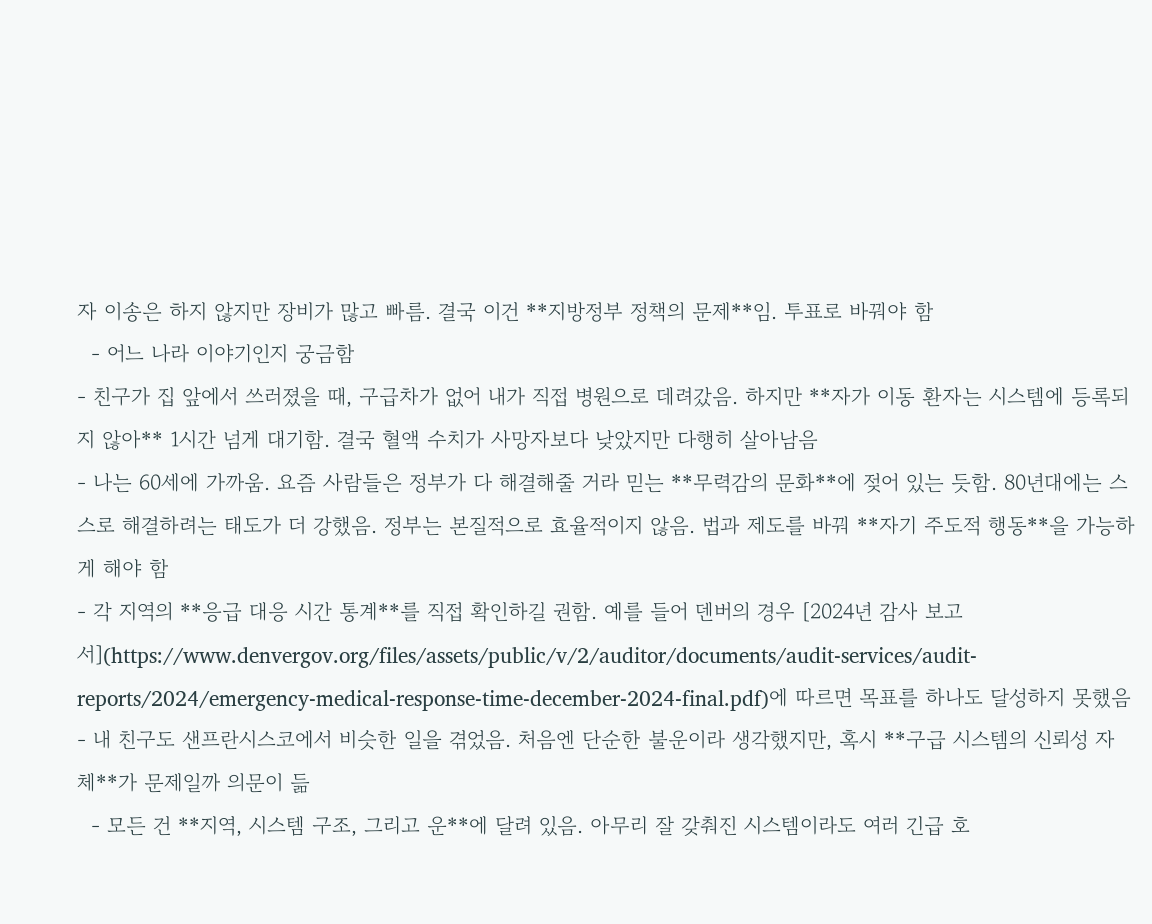자 이송은 하지 않지만 장비가 많고 빠름. 결국 이건 **지방정부 정책의 문제**임. 투표로 바꿔야 함
  - 어느 나라 이야기인지 궁금함
- 친구가 집 앞에서 쓰러졌을 때, 구급차가 없어 내가 직접 병원으로 데려갔음. 하지만 **자가 이동 환자는 시스템에 등록되지 않아** 1시간 넘게 대기함. 결국 혈액 수치가 사망자보다 낮았지만 다행히 살아남음
- 나는 60세에 가까움. 요즘 사람들은 정부가 다 해결해줄 거라 믿는 **무력감의 문화**에 젖어 있는 듯함. 80년대에는 스스로 해결하려는 태도가 더 강했음. 정부는 본질적으로 효율적이지 않음. 법과 제도를 바꿔 **자기 주도적 행동**을 가능하게 해야 함
- 각 지역의 **응급 대응 시간 통계**를 직접 확인하길 권함. 예를 들어 덴버의 경우 [2024년 감사 보고서](https://www.denvergov.org/files/assets/public/v/2/auditor/documents/audit-services/audit-reports/2024/emergency-medical-response-time-december-2024-final.pdf)에 따르면 목표를 하나도 달성하지 못했음
- 내 친구도 샌프란시스코에서 비슷한 일을 겪었음. 처음엔 단순한 불운이라 생각했지만, 혹시 **구급 시스템의 신뢰성 자체**가 문제일까 의문이 듦
  - 모든 건 **지역, 시스템 구조, 그리고 운**에 달려 있음. 아무리 잘 갖춰진 시스템이라도 여러 긴급 호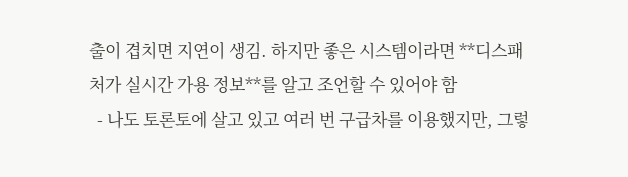출이 겹치면 지연이 생김. 하지만 좋은 시스템이라면 **디스패처가 실시간 가용 정보**를 알고 조언할 수 있어야 함
  - 나도 토론토에 살고 있고 여러 번 구급차를 이용했지만, 그렇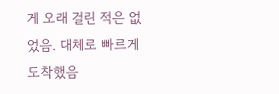게 오래 걸린 적은 없었음. 대체로 빠르게 도착했음